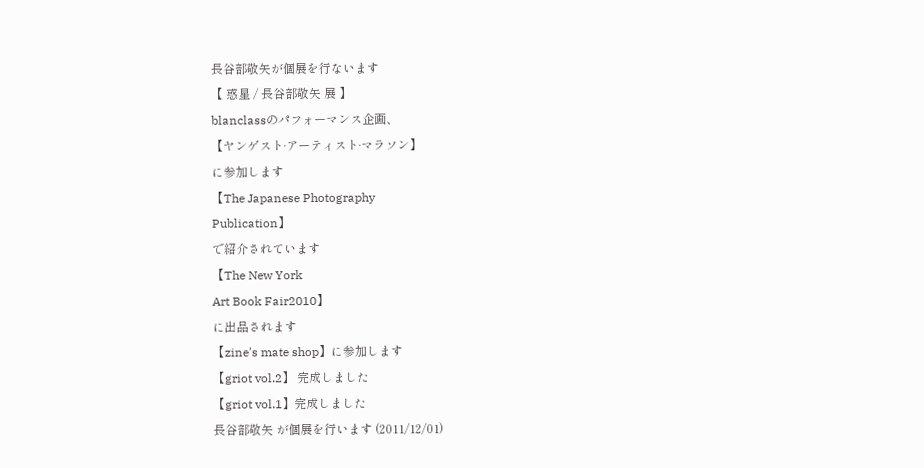長谷部敬矢が個展を行ないます
【 惑星 / 長谷部敬矢 展 】
blanclassのパフォーマンス企画、
【ヤンゲスト·アーティスト·マラソン】
に参加します
【The Japanese Photography
Publication】
で紹介されています
【The New York
Art Book Fair2010】
に出品されます
【zine's mate shop】に参加します
【griot vol.2】 完成しました
【griot vol.1】完成しました
長谷部敬矢 が個展を行います (2011/12/01)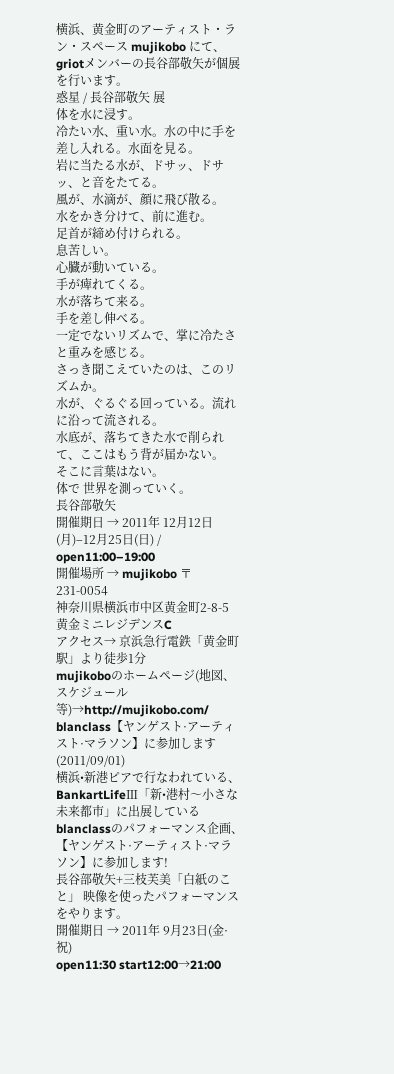横浜、黄金町のアーティスト・ラン・スペース mujikobo にて、
griotメンバーの長谷部敬矢が個展を行います。
惑星 / 長谷部敬矢 展
体を水に浸す。
冷たい水、重い水。水の中に手を差し入れる。水面を見る。
岩に当たる水が、ドサッ、ドサッ、と音をたてる。
風が、水滴が、顔に飛び散る。
水をかき分けて、前に進む。
足首が締め付けられる。
息苦しい。
心臓が動いている。
手が痺れてくる。
水が落ちて来る。
手を差し伸べる。
一定でないリズムで、掌に冷たさと重みを感じる。
さっき聞こえていたのは、このリズムか。
水が、ぐるぐる回っている。流れに沿って流される。
水底が、落ちてきた水で削られて、ここはもう背が届かない。
そこに言葉はない。
体で 世界を測っていく。
長谷部敬矢
開催期日 → 2011年 12月12日(月)–12月25日(日) / open11:00–19:00
開催場所 → mujikobo 〒231-0054
神奈川県横浜市中区黄金町2-8-5 黄金ミニレジデンスC
アクセス→ 京浜急行電鉄「黄金町駅」より徒歩1分
mujikoboのホームページ(地図、スケジュール等)→http://mujikobo.com/
blanclass【ヤンゲスト·アーティスト·マラソン】に参加します (2011/09/01)
横浜•新港ピアで行なわれている、BankartLifeⅢ「新•港村〜小さな未来都市」に出展している
blanclassのパフォーマンス企画、【ヤンゲスト·アーティスト·マラソン】に参加します!
長谷部敬矢+三枝芙美「白紙のこと」 映像を使ったパフォーマンスをやります。
開催期日 → 2011年 9月23日(金·祝)
open11:30 start12:00→21:00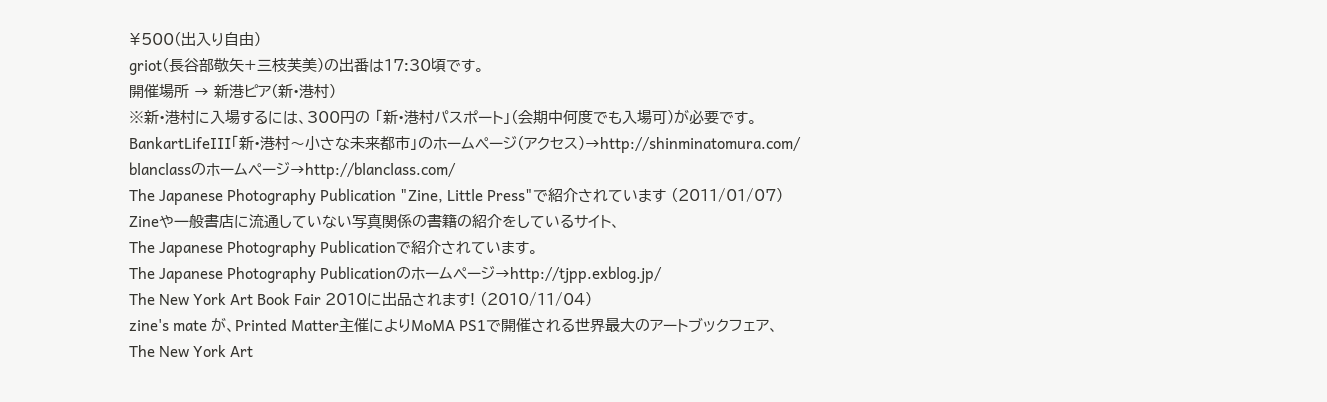¥500(出入り自由)
griot(長谷部敬矢+三枝芙美)の出番は17:30頃です。
開催場所 → 新港ピア(新•港村)
※新•港村に入場するには、300円の 「新•港村パスポート」(会期中何度でも入場可)が必要です。
BankartLifeⅢ「新•港村〜小さな未来都市」のホームページ(アクセス)→http://shinminatomura.com/
blanclassのホームページ→http://blanclass.com/
The Japanese Photography Publication "Zine, Little Press"で紹介されています (2011/01/07)
Zineや一般書店に流通していない写真関係の書籍の紹介をしているサイト、
The Japanese Photography Publicationで紹介されています。
The Japanese Photography Publicationのホームページ→http://tjpp.exblog.jp/
The New York Art Book Fair 2010に出品されます! (2010/11/04)
zine's mate が、Printed Matter主催によりMoMA PS1で開催される世界最大のアートブックフェア、
The New York Art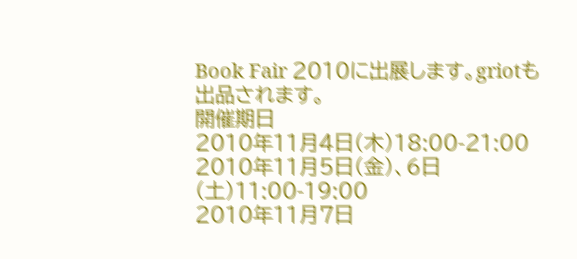Book Fair 2010に出展します。griotも出品されます。
開催期日
2010年11月4日(木)18:00-21:00
2010年11月5日(金)、6日(土)11:00-19:00
2010年11月7日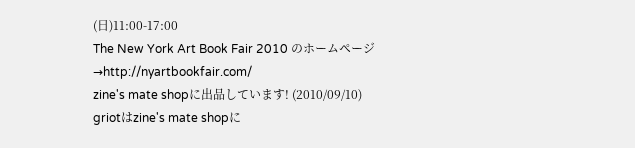(日)11:00-17:00
The New York Art Book Fair 2010 のホームページ→http://nyartbookfair.com/
zine's mate shopに出品しています! (2010/09/10)
griotはzine's mate shopに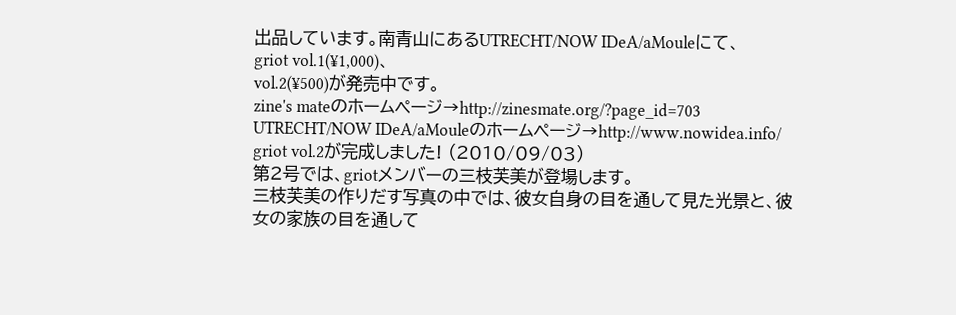出品しています。南青山にあるUTRECHT/NOW IDeA/aMouleにて、
griot vol.1(¥1,000)、
vol.2(¥500)が発売中です。
zine's mateのホームページ→http://zinesmate.org/?page_id=703
UTRECHT/NOW IDeA/aMouleのホームページ→http://www.nowidea.info/
griot vol.2が完成しました! (2010/09/03)
第2号では、griotメンバーの三枝芙美が登場します。
三枝芙美の作りだす写真の中では、彼女自身の目を通して見た光景と、彼女の家族の目を通して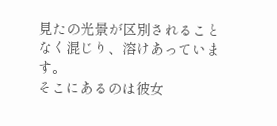見たの光景が区別されることなく混じり、溶けあっています。
そこにあるのは彼女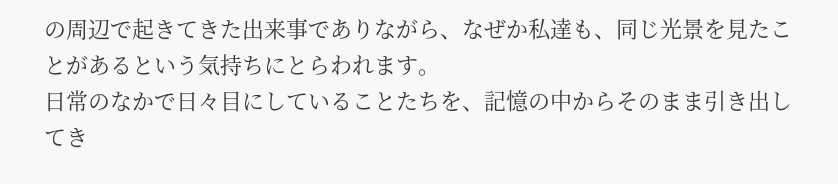の周辺で起きてきた出来事でありながら、なぜか私達も、同じ光景を見たことがあるという気持ちにとらわれます。
日常のなかで日々目にしていることたちを、記憶の中からそのまま引き出してき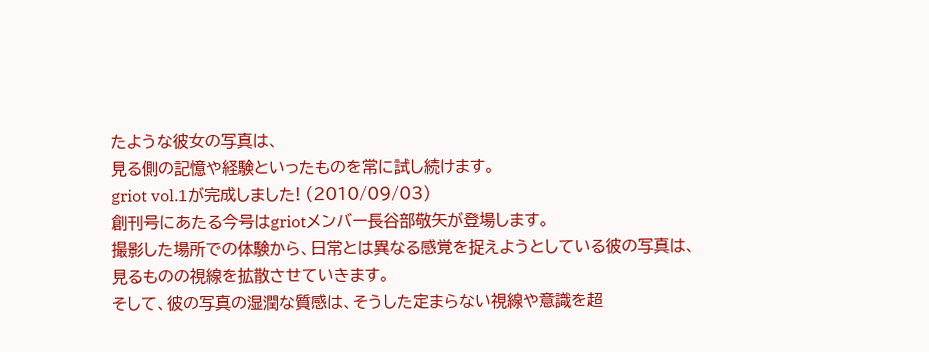たような彼女の写真は、
見る側の記憶や経験といったものを常に試し続けます。
griot vol.1が完成しました! (2010/09/03)
創刊号にあたる今号はgriotメンバー長谷部敬矢が登場します。
撮影した場所での体験から、日常とは異なる感覚を捉えようとしている彼の写真は、
見るものの視線を拡散させていきます。
そして、彼の写真の湿潤な質感は、そうした定まらない視線や意識を超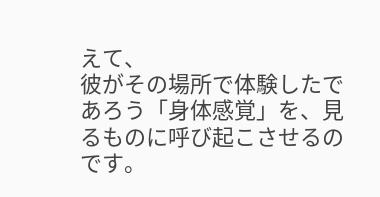えて、
彼がその場所で体験したであろう「身体感覚」を、見るものに呼び起こさせるのです。